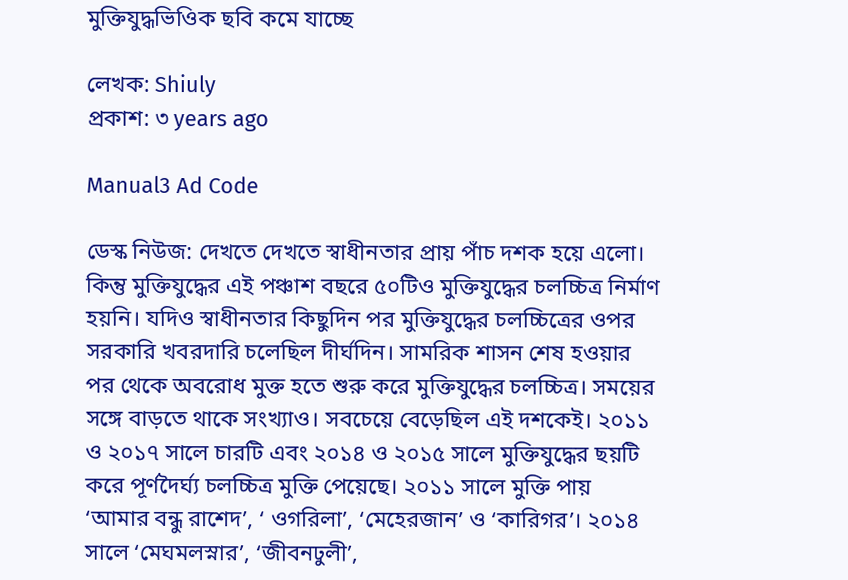মুক্তিযুদ্ধভিওিক ছবি কমে যাচ্ছে

লেখক: Shiuly
প্রকাশ: ৩ years ago

Manual3 Ad Code

ডেস্ক নিউজ: দেখতে দেখতে স্বাধীনতার প্রায় পাঁচ দশক হয়ে এলো। কিন্তু মুক্তিযুদ্ধের এই পঞ্চাশ বছরে ৫০টিও মুক্তিযুদ্ধের চলচ্চিত্র নির্মাণ হয়নি। যদিও স্বাধীনতার কিছুদিন পর মুক্তিযুদ্ধের চলচ্চিত্রের ওপর সরকারি খবরদারি চলেছিল দীর্ঘদিন। সামরিক শাসন শেষ হওয়ার পর থেকে অবরোধ মুক্ত হতে শুরু করে মুক্তিযুদ্ধের চলচ্চিত্র। সময়ের সঙ্গে বাড়তে থাকে সংখ্যাও। সবচেয়ে বেড়েছিল এই দশকেই। ২০১১ ও ২০১৭ সালে চারটি এবং ২০১৪ ও ২০১৫ সালে মুক্তিযুদ্ধের ছয়টি করে পূর্ণদৈর্ঘ্য চলচ্চিত্র মুক্তি পেয়েছে। ২০১১ সালে মুক্তি পায় ‘আমার বন্ধু রাশেদ’, ‘ ওগরিলা’, ‘মেহেরজান’ ও ‘কারিগর’। ২০১৪ সালে ‘মেঘমলস্নার’, ‘জীবনঢুলী’,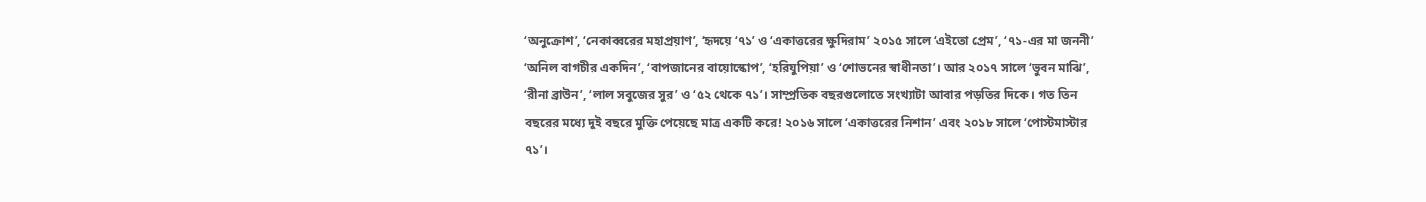‘অনুক্রোশ’, ‘নেকাব্বরের মহাপ্রয়াণ’, ‘হৃদয়ে ‘৭১’ ও ‘একাত্তরের ক্ষুদিরাম’ ২০১৫ সালে ‘এইতো প্রেম’, ‘৭১-এর মা জননী’ ‘অনিল বাগচীর একদিন’, ‘বাপজানের বায়োস্কোপ’, ‘হরিযুপিয়া’ ও ‘শোভনের স্বাধীনতা’। আর ২০১৭ সালে ‘ভুবন মাঝি’, ‘রীনা ব্রাউন’, ‘লাল সবুজের সুর’ ও ‘৫২ থেকে ৭১’। সাম্প্রতিক বছরগুলোতে সংখ্যাটা আবার পড়তির দিকে। গত তিন বছরের মধ্যে দুই বছরে মুক্তি পেয়েছে মাত্র একটি করে! ২০১৬ সালে ‘একাত্তরের নিশান’ এবং ২০১৮ সালে ‘পোস্টমাস্টার ৭১’।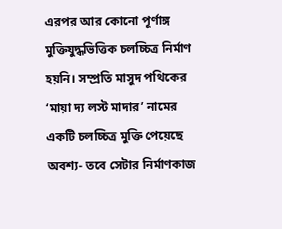এরপর আর কোনো পূর্ণাঙ্গ মুক্তিযুদ্ধভিত্তিক চলচ্চিত্র নির্মাণ হয়নি। সম্প্রতি মাসুদ পথিকের ‘মায়া দ্য লস্ট মাদার’ নামের একটি চলচ্চিত্র মুক্তি পেয়েছে অবশ্য- তবে সেটার নির্মাণকাজ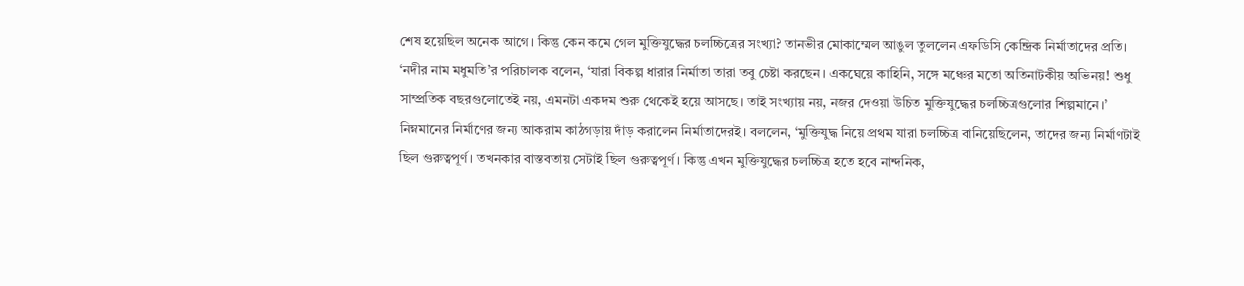শেষ হয়েছিল অনেক আগে। কিন্তু কেন কমে গেল মুক্তিযুদ্ধের চলচ্চিত্রের সংখ্যা? তানভীর মোকাম্মেল আঙুল তুললেন এফডিসি কেন্দ্রিক নির্মাতাদের প্রতি। ‘নদীর নাম মধুমতি’র পরিচালক বলেন, ‘যারা বিকল্প ধারার নির্মাতা তারা তবু চেষ্টা করছেন। একঘেয়ে কাহিনি, সঙ্গে মঞ্চের মতো অতিনাটকীয় অভিনয়! শুধু সাম্প্রতিক বছরগুলোতেই নয়, এমনটা একদম শুরু থেকেই হয়ে আসছে। তাই সংখ্যায় নয়, নজর দেওয়া উচিত মুক্তিযুদ্ধের চলচ্চিত্রগুলোর শিল্পমানে।’ নিম্নমানের নির্মাণের জন্য আকরাম কাঠগড়ায় দাঁড় করালেন নির্মাতাদেরই। বললেন, ‘মুক্তিযুদ্ধ নিয়ে প্রথম যারা চলচ্চিত্র বানিয়েছিলেন, তাদের জন্য নির্মাণটাই ছিল গুরুত্বপূর্ণ। তখনকার বাস্তবতায় সেটাই ছিল গুরুত্বপূর্ণ। কিন্তু এখন মুক্তিযুদ্ধের চলচ্চিত্র হতে হবে নান্দনিক,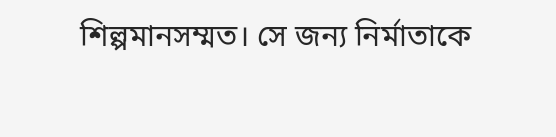শিল্পমানসম্মত। সে জন্য নির্মাতাকে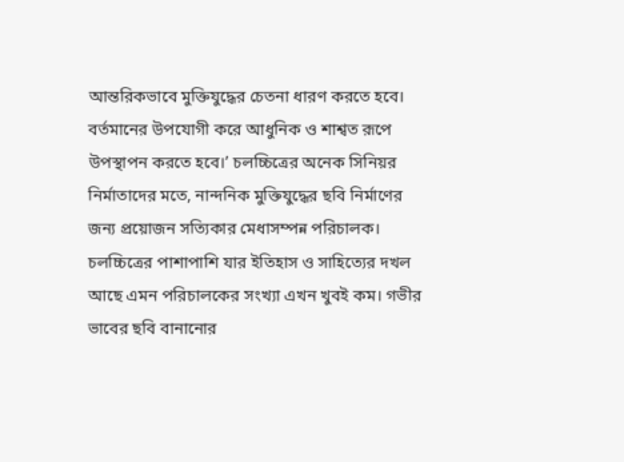আন্তরিকভাবে মুক্তিযুদ্ধের চেতনা ধারণ করতে হবে। বর্তমানের উপযোগী করে আধুনিক ও শাশ্বত রূপে উপস্থাপন করতে হবে।’ চলচ্চিত্রের অনেক সিনিয়র নির্মাতাদের মতে, নান্দনিক মুক্তিযুদ্ধের ছবি নির্মাণের জন্য প্রয়োজন সত্যিকার মেধাসম্পন্ন পরিচালক। চলচ্চিত্রের পাশাপাশি যার ইতিহাস ও সাহিত্যের দখল আছে এমন পরিচালকের সংখ্যা এখন খুবই কম। গভীর ভাবের ছবি বানানোর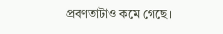প্রবণতাটাও কমে গেছে।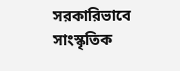সরকারিভাবে সাংস্কৃতিক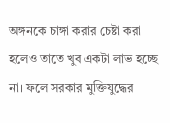অঙ্গনকে চাঙ্গা করার চেষ্টা করা হলেও তাতে খুব একটা লাভ হচ্ছে না। ফলে সরকার মুক্তিযুদ্ধের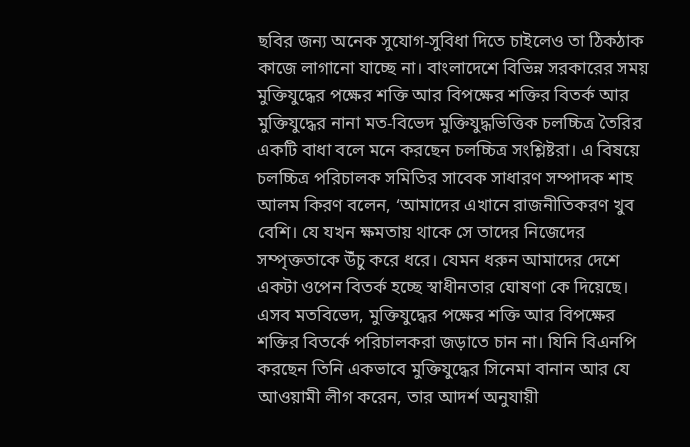ছবির জন্য অনেক সুযোগ-সুবিধা দিতে চাইলেও তা ঠিকঠাক কাজে লাগানো যাচ্ছে না। বাংলাদেশে বিভিন্ন সরকারের সময় মুক্তিযুদ্ধের পক্ষের শক্তি আর বিপক্ষের শক্তির বিতর্ক আর মুক্তিযুদ্ধের নানা মত-বিভেদ মুক্তিযুদ্ধভিত্তিক চলচ্চিত্র তৈরির একটি বাধা বলে মনে করছেন চলচ্চিত্র সংশ্লিষ্টরা। এ বিষয়ে চলচ্চিত্র পরিচালক সমিতির সাবেক সাধারণ সম্পাদক শাহ আলম কিরণ বলেন, ‘আমাদের এখানে রাজনীতিকরণ খুব বেশি। যে যখন ক্ষমতায় থাকে সে তাদের নিজেদের সম্পৃক্ততাকে উঁচু করে ধরে। যেমন ধরুন আমাদের দেশে একটা ওপেন বিতর্ক হচ্ছে স্বাধীনতার ঘোষণা কে দিয়েছে। এসব মতবিভেদ, মুক্তিযুদ্ধের পক্ষের শক্তি আর বিপক্ষের শক্তির বিতর্কে পরিচালকরা জড়াতে চান না। যিনি বিএনপি করছেন তিনি একভাবে মুক্তিযুদ্ধের সিনেমা বানান আর যে আওয়ামী লীগ করেন, তার আদর্শ অনুযায়ী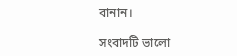বানান।

সংবাদটি ভালো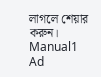লাগলে শেয়ার করুন।
Manual1 Ad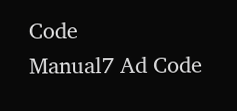Code
Manual7 Ad Code